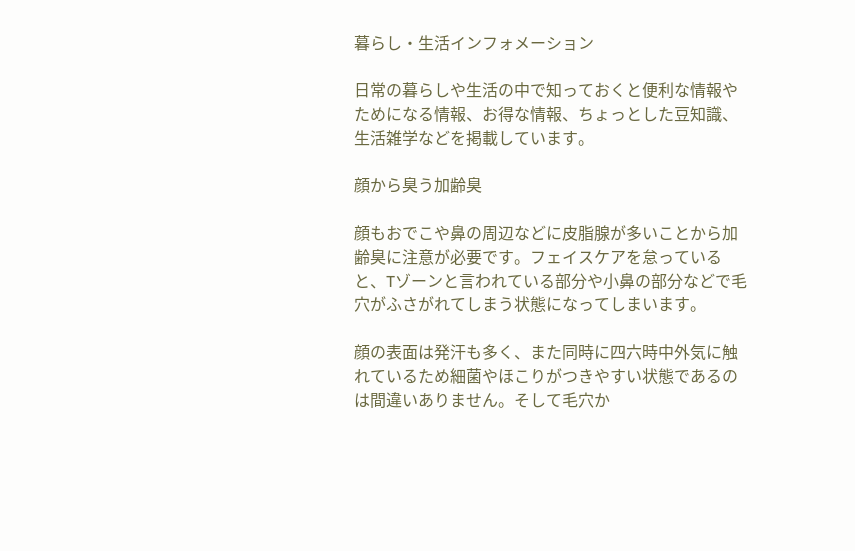暮らし・生活インフォメーション

日常の暮らしや生活の中で知っておくと便利な情報やためになる情報、お得な情報、ちょっとした豆知識、生活雑学などを掲載しています。

顔から臭う加齢臭

顔もおでこや鼻の周辺などに皮脂腺が多いことから加齢臭に注意が必要です。フェイスケアを怠っていると、Tゾーンと言われている部分や小鼻の部分などで毛穴がふさがれてしまう状態になってしまいます。

顔の表面は発汗も多く、また同時に四六時中外気に触れているため細菌やほこりがつきやすい状態であるのは間違いありません。そして毛穴か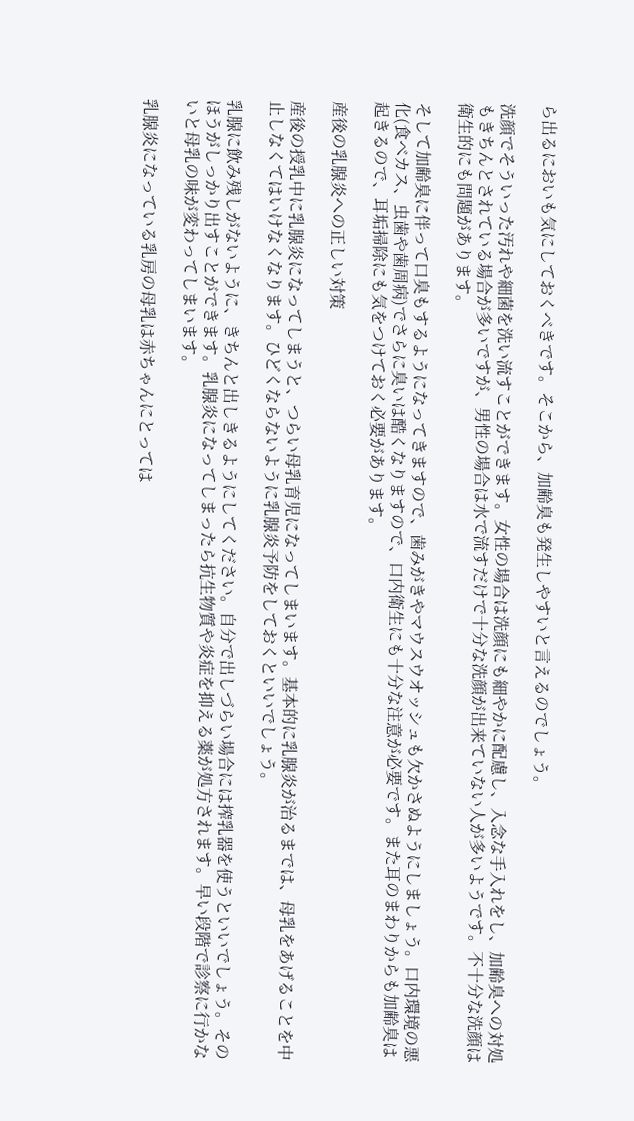ら出るにおいも気にしておくべきです。そこから、加齢臭も発生しやすいと言えるのでしょう。

洗顔でそういった汚れや細菌を洗い流すことができます。女性の場合は洗顔にも細やかに配慮し、入念な手入れをし、加齢臭への対処もきちんとされている場合が多いですが、男性の場合は水で流すだけで十分な洗顔が出来ていない人が多いようです。不十分な洗顔は衛生的にも問題があります。

そして加齢臭に伴って口臭もするようになってきますので、歯みがきやマウスウオッシュも欠かさぬようにしましょう。口内環境の悪化(食べカス、虫歯や歯周病)でさらに臭いは酷くなりますので、口内衛生にも十分な注意が必要です。また耳のまわりからも加齢臭は起きるので、耳垢掃除にも気をつけておく必要があります。

産後の乳腺炎への正しい対策

産後の授乳中に乳腺炎になってしまうと、つらい母乳育児になってしまいます。基本的に乳腺炎が治るまでは、母乳をあげることを中止しなくてはいけなくなります。ひどくならないように乳腺炎予防をしておくといいでしょう。

乳腺に飲み残しがないように、きちんと出しきるようにしてください。自分で出しづらい場合には搾乳器を使うといいでしょう。そのほうがしっかり出すことができます。乳腺炎になってしまったら抗生物質や炎症を抑える薬が処方されます。早い段階で診察に行かないと母乳の味が変わってしまいます。

乳腺炎になっている乳房の母乳は赤ちゃんにとっては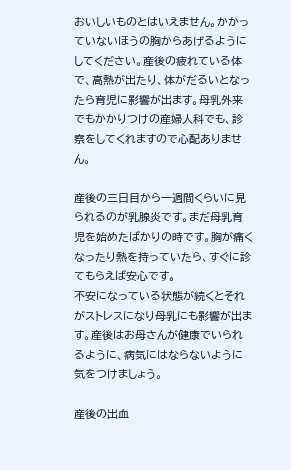おいしいものとはいえません。かかっていないほうの胸からあげるようにしてください。産後の疲れている体で、高熱が出たり、体がだるいとなったら育児に影響が出ます。母乳外来でもかかりつけの産婦人科でも、診察をしてくれますので心配ありません。

産後の三日目から一週間くらいに見られるのが乳腺炎です。まだ母乳育児を始めたばかりの時です。胸が痛くなったり熱を持っていたら、すぐに診てもらえば安心です。
不安になっている状態が続くとそれがストレスになり母乳にも影響が出ます。産後はお母さんが健康でいられるように、病気にはならないように気をつけましょう。

産後の出血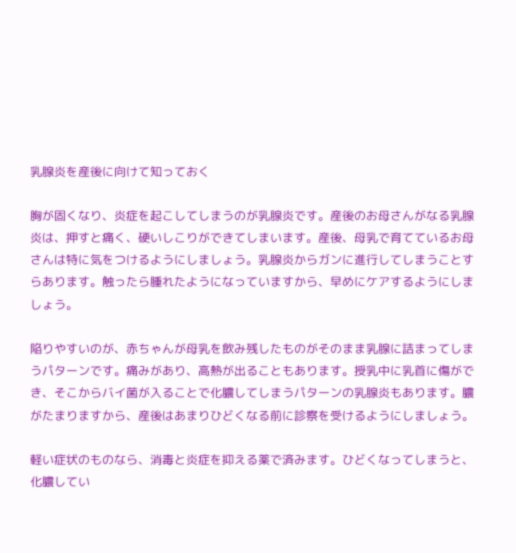乳腺炎を産後に向けて知っておく

胸が固くなり、炎症を起こしてしまうのが乳腺炎です。産後のお母さんがなる乳腺炎は、押すと痛く、硬いしこりができてしまいます。産後、母乳で育てているお母さんは特に気をつけるようにしましょう。乳腺炎からガンに進行してしまうことすらあります。触ったら腫れたようになっていますから、早めにケアするようにしましょう。

陥りやすいのが、赤ちゃんが母乳を飲み残したものがそのまま乳腺に詰まってしまうパターンです。痛みがあり、高熱が出ることもあります。授乳中に乳首に傷ができ、そこからバイ菌が入ることで化膿してしまうパターンの乳腺炎もあります。膿がたまりますから、産後はあまりひどくなる前に診察を受けるようにしましょう。

軽い症状のものなら、消毒と炎症を抑える薬で済みます。ひどくなってしまうと、化膿してい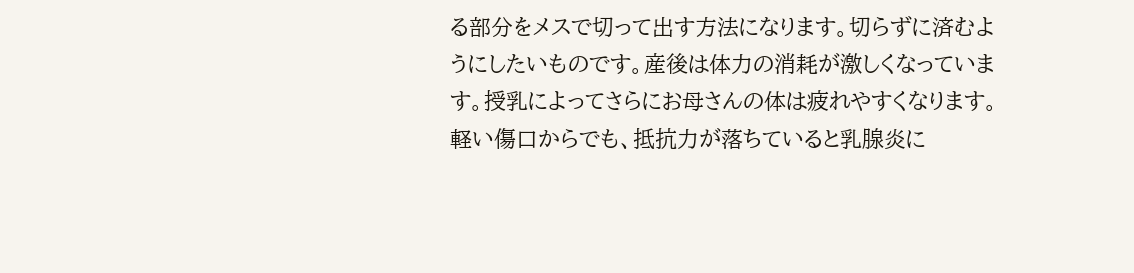る部分をメスで切って出す方法になります。切らずに済むようにしたいものです。産後は体力の消耗が激しくなっています。授乳によってさらにお母さんの体は疲れやすくなります。軽い傷口からでも、抵抗力が落ちていると乳腺炎に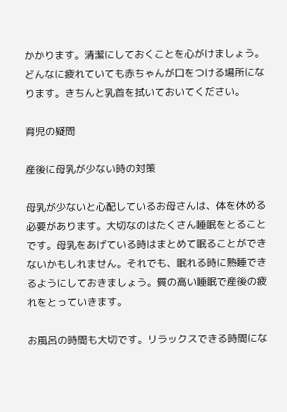かかります。清潔にしておくことを心がけましょう。どんなに疲れていても赤ちゃんが口をつける場所になります。きちんと乳首を拭いておいてください。

育児の疑問

産後に母乳が少ない時の対策

母乳が少ないと心配しているお母さんは、体を休める必要があります。大切なのはたくさん睡眠をとることです。母乳をあげている時はまとめて眠ることができないかもしれません。それでも、眠れる時に熟睡できるようにしておきましょう。質の高い睡眠で産後の疲れをとっていきます。

お風呂の時間も大切です。リラックスできる時間にな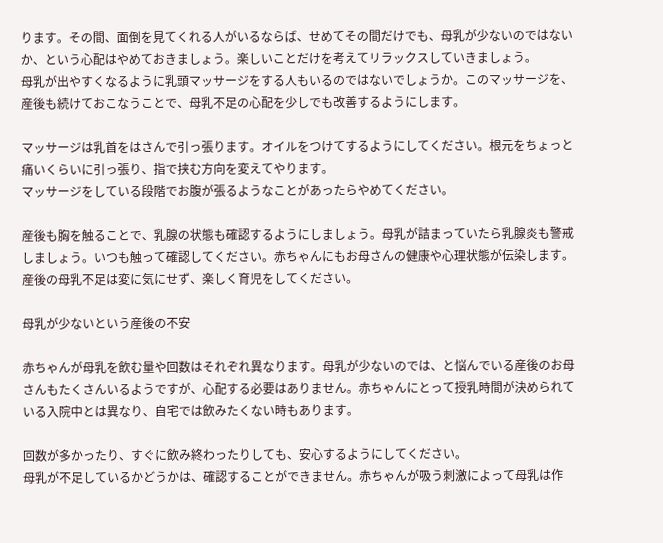ります。その間、面倒を見てくれる人がいるならば、せめてその間だけでも、母乳が少ないのではないか、という心配はやめておきましょう。楽しいことだけを考えてリラックスしていきましょう。
母乳が出やすくなるように乳頭マッサージをする人もいるのではないでしょうか。このマッサージを、産後も続けておこなうことで、母乳不足の心配を少しでも改善するようにします。

マッサージは乳首をはさんで引っ張ります。オイルをつけてするようにしてください。根元をちょっと痛いくらいに引っ張り、指で挟む方向を変えてやります。
マッサージをしている段階でお腹が張るようなことがあったらやめてください。

産後も胸を触ることで、乳腺の状態も確認するようにしましょう。母乳が詰まっていたら乳腺炎も警戒しましょう。いつも触って確認してください。赤ちゃんにもお母さんの健康や心理状態が伝染します。産後の母乳不足は変に気にせず、楽しく育児をしてください。

母乳が少ないという産後の不安

赤ちゃんが母乳を飲む量や回数はそれぞれ異なります。母乳が少ないのでは、と悩んでいる産後のお母さんもたくさんいるようですが、心配する必要はありません。赤ちゃんにとって授乳時間が決められている入院中とは異なり、自宅では飲みたくない時もあります。

回数が多かったり、すぐに飲み終わったりしても、安心するようにしてください。
母乳が不足しているかどうかは、確認することができません。赤ちゃんが吸う刺激によって母乳は作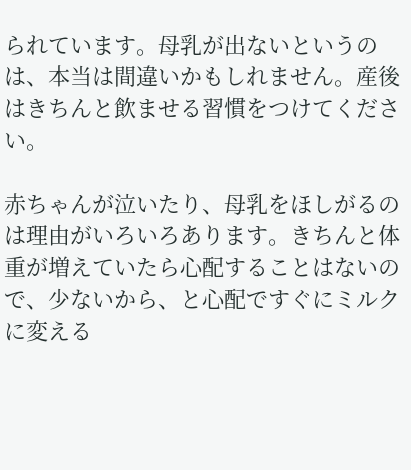られています。母乳が出ないというのは、本当は間違いかもしれません。産後はきちんと飲ませる習慣をつけてください。

赤ちゃんが泣いたり、母乳をほしがるのは理由がいろいろあります。きちんと体重が増えていたら心配することはないので、少ないから、と心配ですぐにミルクに変える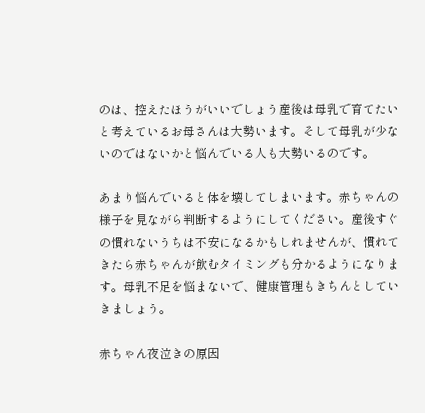のは、控えたほうがいいでしょう産後は母乳で育てたいと考えているお母さんは大勢います。そして母乳が少ないのではないかと悩んでいる人も大勢いるのです。

あまり悩んでいると体を壊してしまいます。赤ちゃんの様子を見ながら判断するようにしてください。産後すぐの慣れないうちは不安になるかもしれませんが、慣れてきたら赤ちゃんが飲むタイミングも分かるようになります。母乳不足を悩まないで、健康管理もきちんとしていきましょう。

赤ちゃん夜泣きの原因